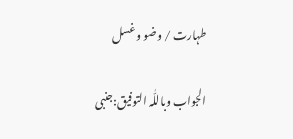طہارت / وضو و غسل

الجواب وباللّٰہ التوفیق:جنبی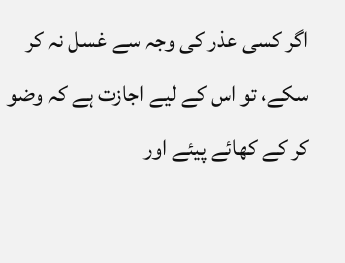اگر کسی عذر کی وجہ سے غسل نہ کر سکے، تو اس کے لیے اجازت ہے کہ وضو کر کے کھائے پیئے اور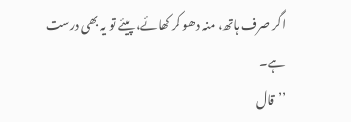اگر صرف ہاتھ، منہ دھو کر کھائے، پیئے تو یہ بھی درست ہے۔
’’قال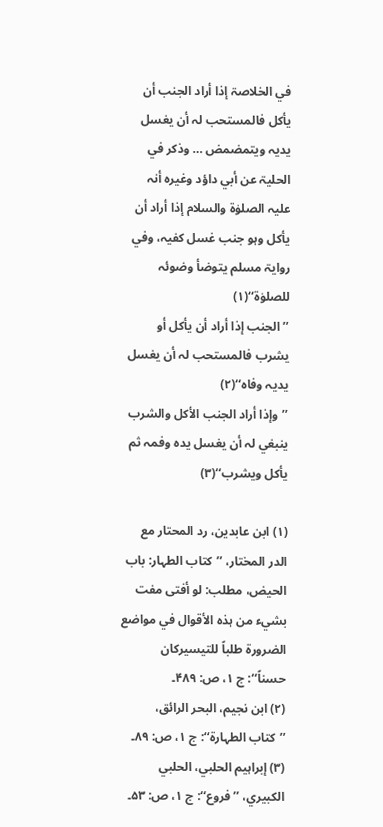في الخلاصۃ إذا أراد الجنب أن یأکل فالمستحب لہ أن یغسل یدیہ ویتمضمض … وذکر في الحلیۃ عن أبي داؤد وغیرہ أنہ علیہ الصلوٰۃ والسلام إذا أراد أن یأکل وہو جنب غسل کفیہ، وفي روایۃ مسلم یتوضأ وضوئہ للصلوٰۃ‘‘(۱)
’’الجنب إذا أراد أن یأکل أو یشرب فالمستحب لہ أن یغسل یدیہ وفاہ‘‘(۲)
’’وإذا أراد الجنب الأکل والشرب ینبغي لہ أن یغسل یدہ وفمہ ثم یأکل ویشرب‘‘(۳)

(۱) ابن عابدین، رد المحتار مع الدر المختار، ’’کتاب الطہار: باب الحیض، مطلب: لو أفتی مفت بشيء من ہذہ الأقوال في مواضع الضرورۃ طلباً للتیسیرکان حسناً‘‘: ج ۱، ص: ۴۸۹۔
(۲) ابن نجیم، البحر الرائق، ’’کتاب الطہارۃ‘‘: ج ۱، ص: ۸۹۔
(۳) إبراہیم الحلبي، الحلبي الکبیري، ’’فروع‘‘: ج ۱، ص: ۵۳۔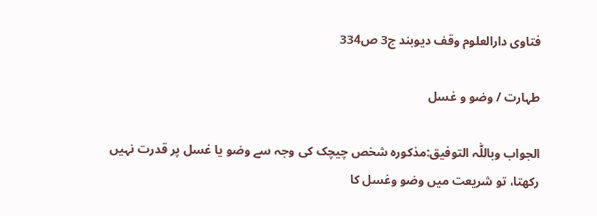فتاوی دارالعلوم وقف دیوبند ج3 ص334

طہارت / وضو و غسل

الجواب وباللّٰہ التوفیق:مذکورہ شخص چیچک کی وجہ سے وضو یا غسل پر قدرت نہیں رکھتا، تو شریعت میں وضو وغسل کا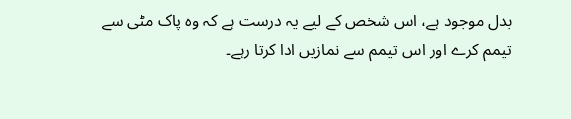بدل موجود ہے، اس شخص کے لیے یہ درست ہے کہ وہ پاک مٹی سے تیمم کرے اور اس تیمم سے نمازیں ادا کرتا رہے۔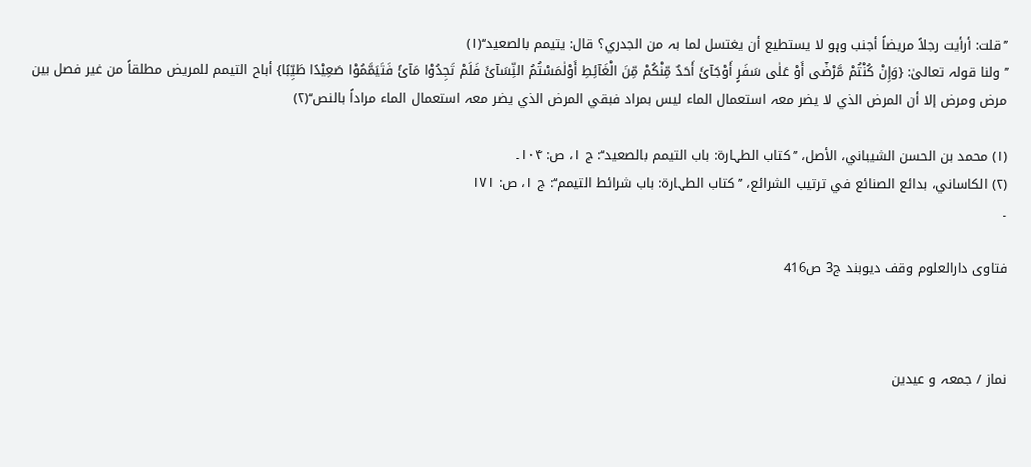’’قلت: أرأیت رجلاً مریضاً أجنب وہو لا یستطیع أن یغتسل لما بہ من الجدري؟ قال: یتیمم بالصعید‘‘(۱)
’’ولنا قولہ تعالیٰ: {وَإِنْ کُنْتُمْ مَّرْضٰٓی أَوْ عَلٰی سَفَرٍ أَوْجَآئَ أَحَدٌ مِّنْکُمْ مِّنَ الْغَآئِطِ أَوْلٰمَسْتُمُ النِّسَآئَ فَلَمْ تَجِدُوْا مَآئً فَتَیَمَّمُوْا صَعِیْدًا طَیِّبًا} أباح التیمم للمریض مطلقاً من غیر فصل بین مرض ومرض إلا أن المرض الذي لا یضر معہ استعمال الماء لیس بمراد فبقي المرض الذي یضر معہ استعمال الماء مراداً بالنص‘‘(۲)

(۱) محمد بن الحسن الشیباني، الأصل، ’’کتاب الطہارۃ: باب التیمم بالصعید‘‘: ج ۱، ص: ۱۰۴۔
(۲) الکاساني، بدائع الصنائع في ترتیب الشرائع، ’’کتاب الطہارۃ: باب شرائط التیمم‘‘: ج ۱، ص: ۱۷۱
۔

فتاوی دارالعلوم وقف دیوبند ج3 ص416



نماز / جمعہ و عیدین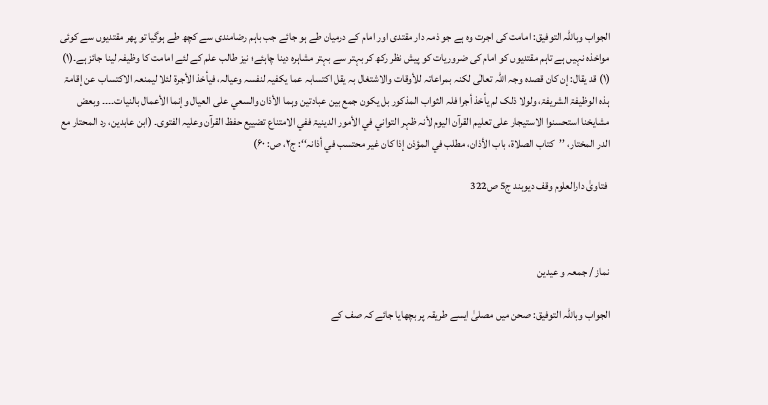الجواب وباللّٰہ التوفیق: امامت کی اجرت وہ ہے جو ذمہ دار مقتدی اور امام کے درمیان طے ہو جائے جب باہم رضامندی سے کچھ طے ہوگیا تو پھر مقتدیوں سے کوئی مواخذہ نہیں ہے تاہم مقتدیوں کو امام کی ضروریات کو پیش نظر رکھ کر بہتر سے بہتر مشاہرہ دینا چاہئے؛ نیز طالب علم کے لئے امامت کا وظیفہ لینا جائز ہے۔(۱)
(۱) قد یقال: إن کان قصدہ وجہ اللّٰہ تعالٰی لکنہ بمراعاتہ للأوقات والاشتغال بہ یقل اکتسابہ عما یکفیہ لنفسہ وعیالہ، فیأخذ الأجرۃ لئلا لیمنعہ الاکتساب عن إقامۃ ہذہ الوظیفۃ الشریفۃ، ولولا ذلک لم یأخذ أجرا فلہ الثواب المذکور بل یکون جمع بین عبادتین وہما الأذان والسعي علی العیال وإنما الأعمال بالنیات۔۔۔۔ وبعض مشایخنا استحسنوا الاستیجار علی تعلیم القرآن الیوم لأنہ ظہر التواني في الأمور الدینیۃ ففي الامتناع تضییع حفظ القرآن وعلیہ الفتوی۔ (ابن عابدین، رد المحتار مع الدر المختار، ’’کتاب الصلاۃ، باب الأذان، مطلب في المؤذن إذا کان غیر محتسب في أذانہ‘‘: ج۲، ص: ۶۰)

 فتاویٰ دارالعلوم وقف دیوبند ج5 ص322



نماز / جمعہ و عیدین

الجواب وباللّٰہ التوفیق: صحن میں مصلیٰ ایسے طریقہ پر بچھایا جائے کہ صف کے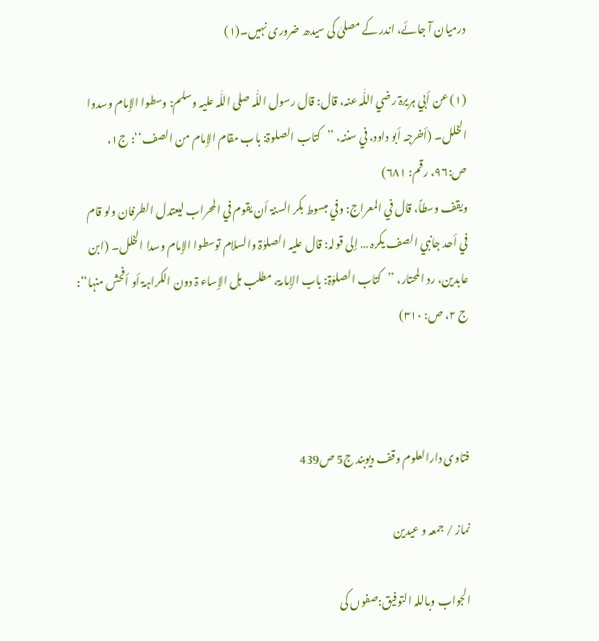درمیان آ جائے، اندر کے مصلیٰ کی سیدھ ضروری نہیں۔(۱)

(۱) عن أبي ہریرۃ رضي اللّٰہ عنہ، قال: قال رسول اللّٰہ صلی اللّٰہ علیہ وسلم: وسطوا الإمام وسدوا الخلل۔ (أخرجہ أبو داود، في سننہ، ’’کتاب الصلوۃ: باب مقام الإمام من الصف‘‘: ج۱، ص:۹۶، رقم: ۶۸۱)
ویقف وسطاً، قال في المعراج: وفي مبسوط بکر السنۃ أن یقوم في المحراب لیعتدل الطرفان ولو قام في أحد جانبي الصف یکرہ … إلی قولہ: قال علیہ الصلوٰۃ والسلام توسطوا الإمام وسدا الخلل۔ (ابن عابدین، رد المحتار، ’’کتاب الصلوٰۃ: باب الإمامۃ، مطلب ہل الإساء ۃ دون الکراہۃ أو أفحش منہا‘‘: ج ۲، ص: ۳۱۰)



فتاوی دارالعلوم وقف دیوبند ج5 ص439

نماز / جمعہ و عیدین

الجواب وباللہ التوفیق:صفوں کی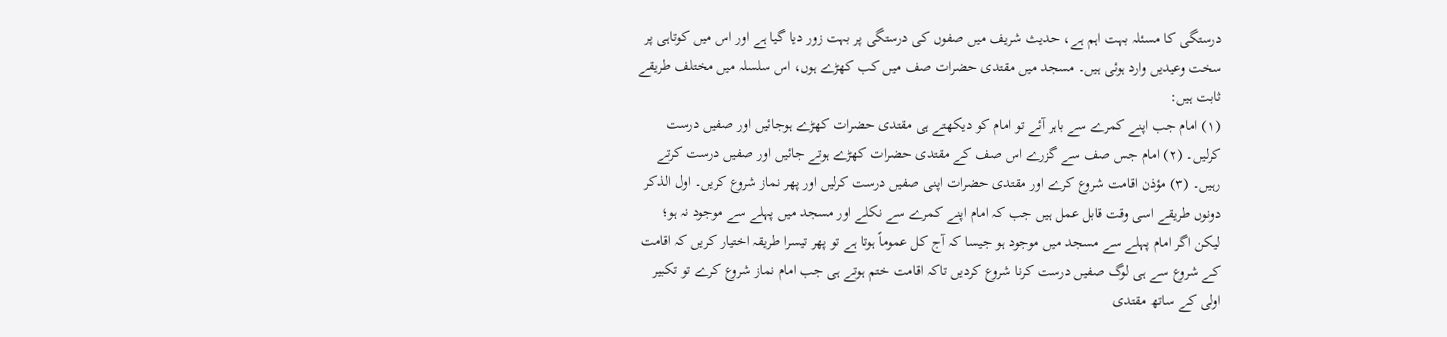درستگی کا مسئلہ بہت اہم ہے، حدیث شریف میں صفوں کی درستگی پر بہت زور دیا گیا ہے اور اس میں کوتاہی پر سخت وعیدیں وارد ہوئی ہیں۔ مسجد میں مقتدی حضرات صف میں کب کھڑے ہوں، اس سلسلہ میں مختلف طریقے ثابت ہیں:
(۱) امام جب اپنے کمرے سے باہر آئے تو امام کو دیکھتے ہی مقتدی حضرات کھڑے ہوجائیں اور صفیں درست کرلیں۔ (۲) امام جس صف سے گزرے اس صف کے مقتدی حضرات کھڑے ہوتے جائیں اور صفیں درست کرتے رہیں۔ (۳) مؤذن اقامت شروع کرے اور مقتدی حضرات اپنی صفیں درست کرلیں اور پھر نماز شروع کریں۔ اول الذکر دونوں طریقے اسی وقت قابل عمل ہیں جب کہ امام اپنے کمرے سے نکلے اور مسجد میں پہلے سے موجود نہ ہو؛ لیکن اگر امام پہلے سے مسجد میں موجود ہو جیسا کہ آج کل عموماً ہوتا ہے تو پھر تیسرا طریقہ اختیار کریں کہ اقامت کے شروع سے ہی لوگ صفیں درست کرنا شروع کردیں تاکہ اقامت ختم ہوتے ہی جب امام نماز شروع کرے تو تکبیر اولی کے ساتھ مقتدی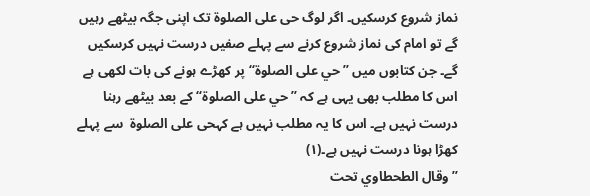نماز شروع کرسکیں۔ اگر لوگ حی علی الصلوۃ تک اپنی جگہ بیٹھے رہیں گے تو امام کی نماز شروع کرنے سے پہلے صفیں درست نہیں کرسکیں گے۔ جن کتابوں میں ’’حي علی الصلوۃ‘‘ پر کھڑے ہونے کی بات لکھی ہے اس کا مطلب بھی یہی ہے کہ ’’حي علی الصلوۃ‘‘ کے بعد بیٹھے رہنا درست نہیں ہے۔ اس کا یہ مطلب نہیں ہے کہحی علی الصلوۃ  سے پہلے کھڑا ہونا درست نہیں ہے۔(۱)
’’وقال الطحطاوي تحت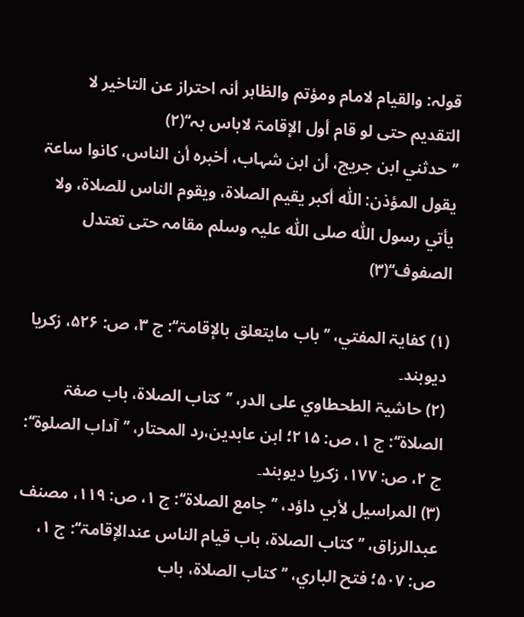قولہ: والقیام لامام ومؤتم والظاہر أنہ احتراز عن التاخیر لا التقدیم حتی لو قام أول الإقامۃ لاباس بہ‘‘(۲)
’’حدثني ابن جریج، أن ابن شہاب، أخبرہ أن الناس، کانوا ساعۃ یقول المؤذن: اللّٰہ أکبر یقیم الصلاۃ، ویقوم الناس للصلاۃ، ولا یأتي رسول اللّٰہ صلی اللّٰہ علیہ وسلم مقامہ حتی تعتدل الصفوف‘‘(۳)

(۱) کفایۃ المفتي، ’’باب مایتعلق بالإقامۃ‘‘: ج ۳، ص: ۵۲۶، زکریا دیوبند۔
(۲) حاشیۃ الطحطاوي علی الدر، ’’کتاب الصلاۃ، باب صفۃ الصلاۃ‘‘: ج ۱، ص: ۲۱۵؛ ابن عابدین،رد المحتار، ’’آداب الصلوۃ‘‘: ج ۲، ص: ۱۷۷، زکریا دیوبند۔
(۳) المراسیل لأبي داؤد، ’’جامع الصلاۃ‘‘: ج ۱، ص: ۱۱۹، مصنف عبدالرزاق، ’’کتاب الصلاۃ، باب قیام الناس عندالإقامۃ‘‘: ج ۱، ص: ۵۰۷؛ فتح الباري، ’’کتاب الصلاۃ، باب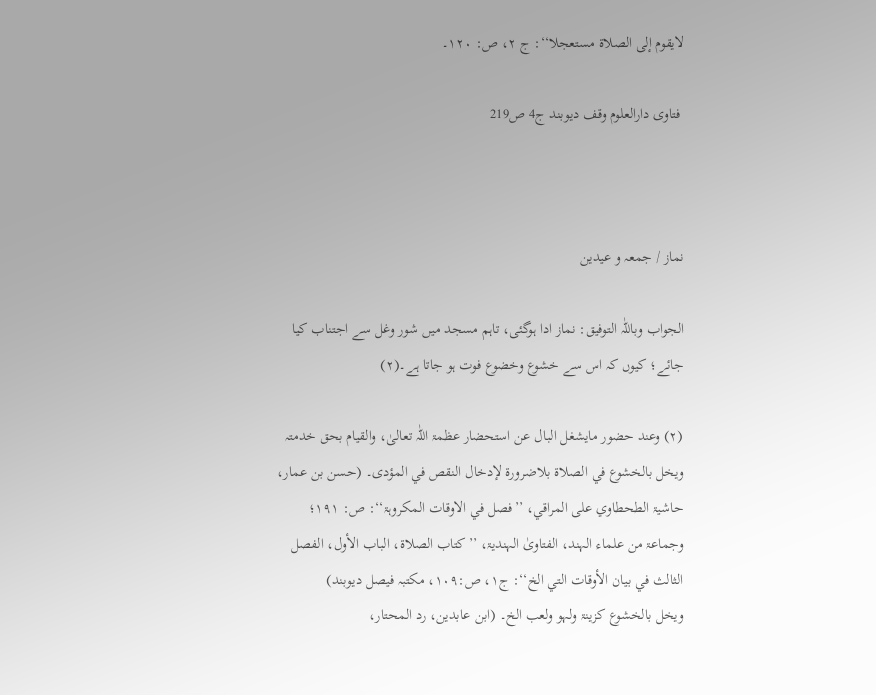لایقوم إلی الصلاۃ مستعجلا‘‘: ج ۲، ص: ۱۲۰۔

 فتاوی دارالعلوم وقف دیوبند ج4 ص219



نماز / جمعہ و عیدین

الجواب وباللّٰہ التوفیق: نماز ادا ہوگئی، تاہم مسجد میں شور وغل سے اجتناب کیا جائے؛ کیوں کہ اس سے خشوع وخضوع فوت ہو جاتا ہے۔(۲)

(۲) وعند حضور مایشغل البال عن استحضار عظمۃ اللّٰہ تعالیٰ، والقیام بحق خدمتہ ویخل بالخشوع في الصلاۃ بلاضرورۃ لإدخال النقص في المؤدی۔ (حسن بن عمار، حاشیۃ الطحطاوي علی المراقي، ’’فصل في الاوقات المکروہۃ‘‘: ص: ۱۹۱؛ وجماعۃ من علماء الہند، الفتاویٰ الہندیۃ، ’’کتاب الصلاۃ، الباب الأول، الفصل الثالث في بیان الأوقات التي الخ‘‘: ج۱، ص:۱۰۹، مکتبہ فیصل دیوبند)
ویخل بالخشوع کزینۃ ولہو ولعب الخ۔ (ابن عابدین، رد المحتار،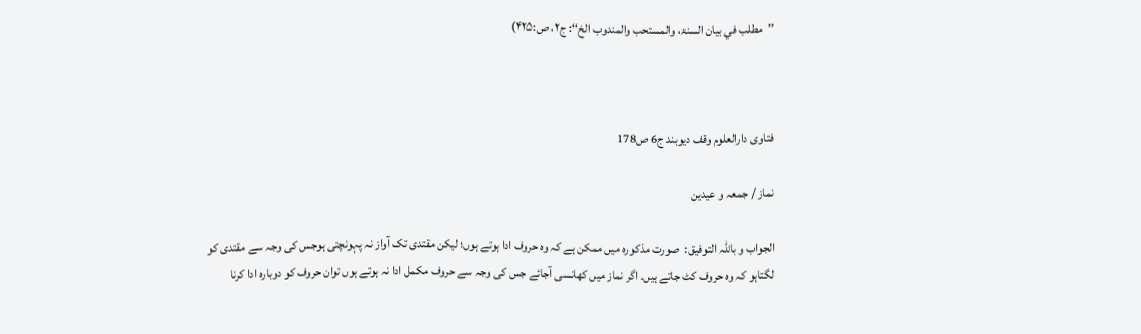’’مطلب في بیان السنۃ، والمستحب والمندوب الخ‘‘: ج۲، ص:۴۲۵)



فتاوی دارالعلوم وقف دیوبند ج6 ص178

نماز / جمعہ و عیدین

الجواب و باللّٰہ التوفیق:  صورت مذکورہ میں ممکن ہے کہ وہ حروف ادا ہوتے ہوں؛ لیکن مقتدی تک آواز نہ پہونچتی ہوجس کی وجہ سے مقتدی کو لگتاہو کہ وہ حروف کٹ جاتے ہیں۔ اگر نماز میں کھانسی آجائے جس کی وجہ سے حروف مکمل ادا نہ ہوتے ہوں توان حروف کو دوبارہ ادا کرنا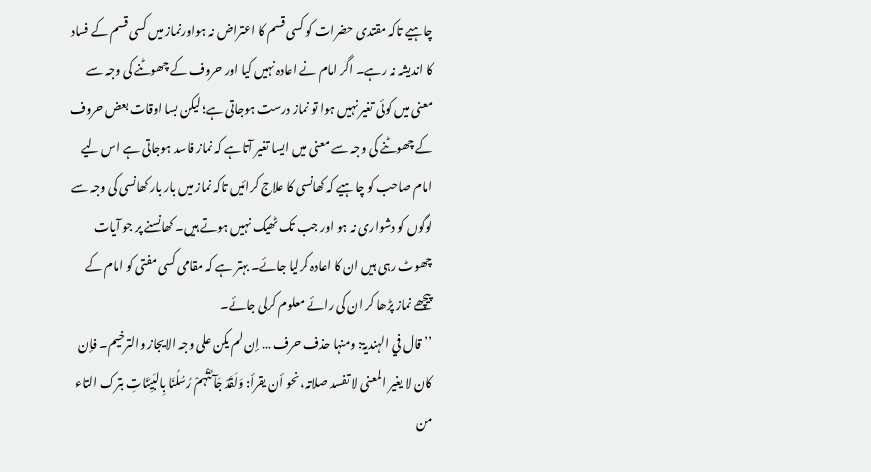چاہیے تاکہ مقتدی حضرات کو کسی قسم کا اعتراض نہ ہواورنماز میں کسی قسم کے فساد کا اندیشہ نہ رہے۔ اگر امام نے اعادہ نہیں کیا اور حروف کے چھوٹنے کی وجہ سے معنی میں کوئی تغیر نہیں ہوا تو نماز درست ہوجاتی ہے؛ لیکن بسا اوقات بعض حروف کے چھوٹنے کی وجہ سے معنی میں ایسا تغیر آتاہے کہ نماز فاسد ہوجاتی ہے اس لیے امام صاحب کو چاہیے کہ کھانسی کا علاج کرائیں تاکہ نماز میں بار بار کھانسی کی وجہ سے لوگوں کو دشواری نہ ہو اور جب تک ٹھیک نہیں ہوتے ہیں۔ کھانسنے پر جو آیات چھوٹ رہی ہیں ان کا اعادہ کرلیا جائے۔ بہتر ہے کہ مقامی کسی مفتی کو امام کے پیچھے نماز پڑھا کر ان کی رائے معلوم کرلی جائے۔
’’قال في الہندیۃ: ومنہا حذف حرف … إن لم یکن علی وجہ الایجاز والترخیم۔ فإن کان لا یغیر المعنی لا تفسد صلاتہ، نحو أن یقرأ: وَلَقَدْ جَآئَتْہُمْ رُسُلُنَا بِالبَیِّنَاتِ بترک التاء من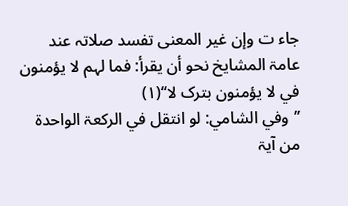جاء ت وإن غیر المعنی تفسد صلاتہ عند عامۃ المشایخ نحو أن یقرأ: فما لہم لا یؤمنون في لا یؤمنون بترک لا‘‘(۱)
’’وفي الشامي: لو انتقل في الرکعۃ الواحدۃ من آیۃ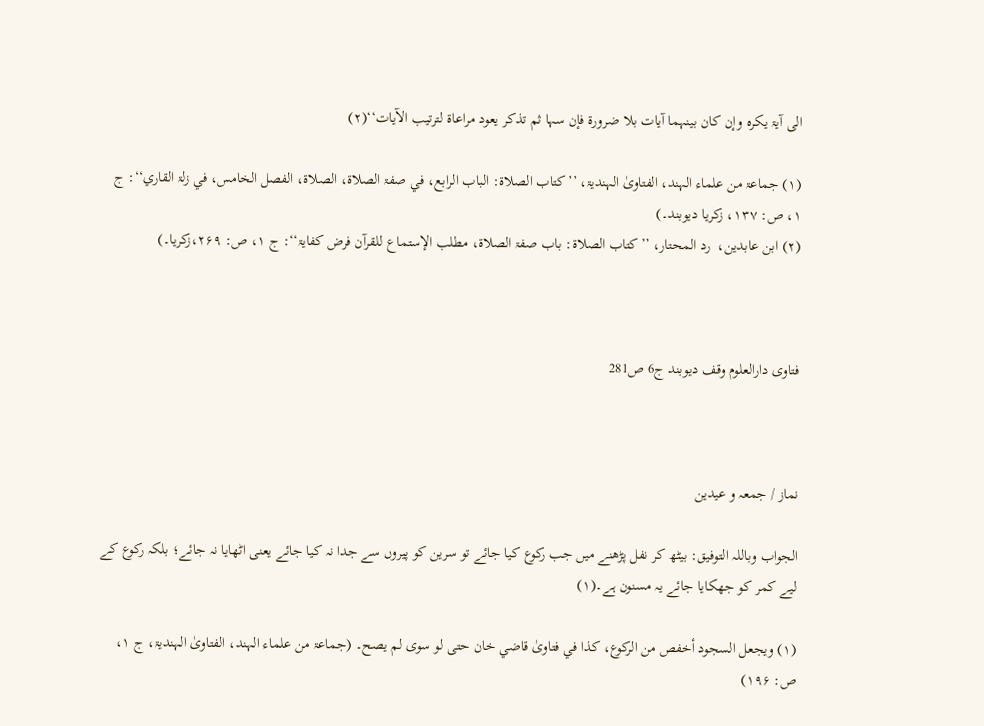الی آیۃ یکرہ وإن کان بینہما آیات بلا ضرورۃ فإن سہا ثم تذکر یعود مراعاۃ لترتیب الآیات‘‘(۲)

(۱) جماعۃ من علماء الہند، الفتاویٰ الہندیۃ، ’’کتاب الصلاۃ: الباب الرابع، في صفۃ الصلاۃ، الصلاۃ، الفصل الخامس، في زلۃ القاري‘‘: ج ۱، ص: ۱۳۷، زکریا دیوبند۔)
(۲) ابن عابدین،  رد المحتار، ’’کتاب الصلاۃ: باب صفۃ الصلاۃ، مطلب الإستماع للقرآن فرض کفایۃ‘‘: ج ۱، ص: ۲۶۹،زکریا۔)



فتاوی دارالعلوم وقف دیوبند ج6 ص281



نماز / جمعہ و عیدین

الجواب وباللہ التوفیق: بیٹھ کر نفل پڑھنے میں جب رکوع کیا جائے تو سرین کو پیروں سے جدا نہ کیا جائے یعنی اٹھایا نہ جائے؛ بلکہ رکوع کے لیے کمر کو جھکایا جائے یہ مسنون ہے۔(۱)

(۱) ویجعل السجود أخفص من الرکوع، کذا في فتاویٰ قاضي خان حتی لو سوی لم یصح۔ (جماعۃ من علماء الہند، الفتاویٰ الہندیۃ، ج ۱، ص: ۱۹۶)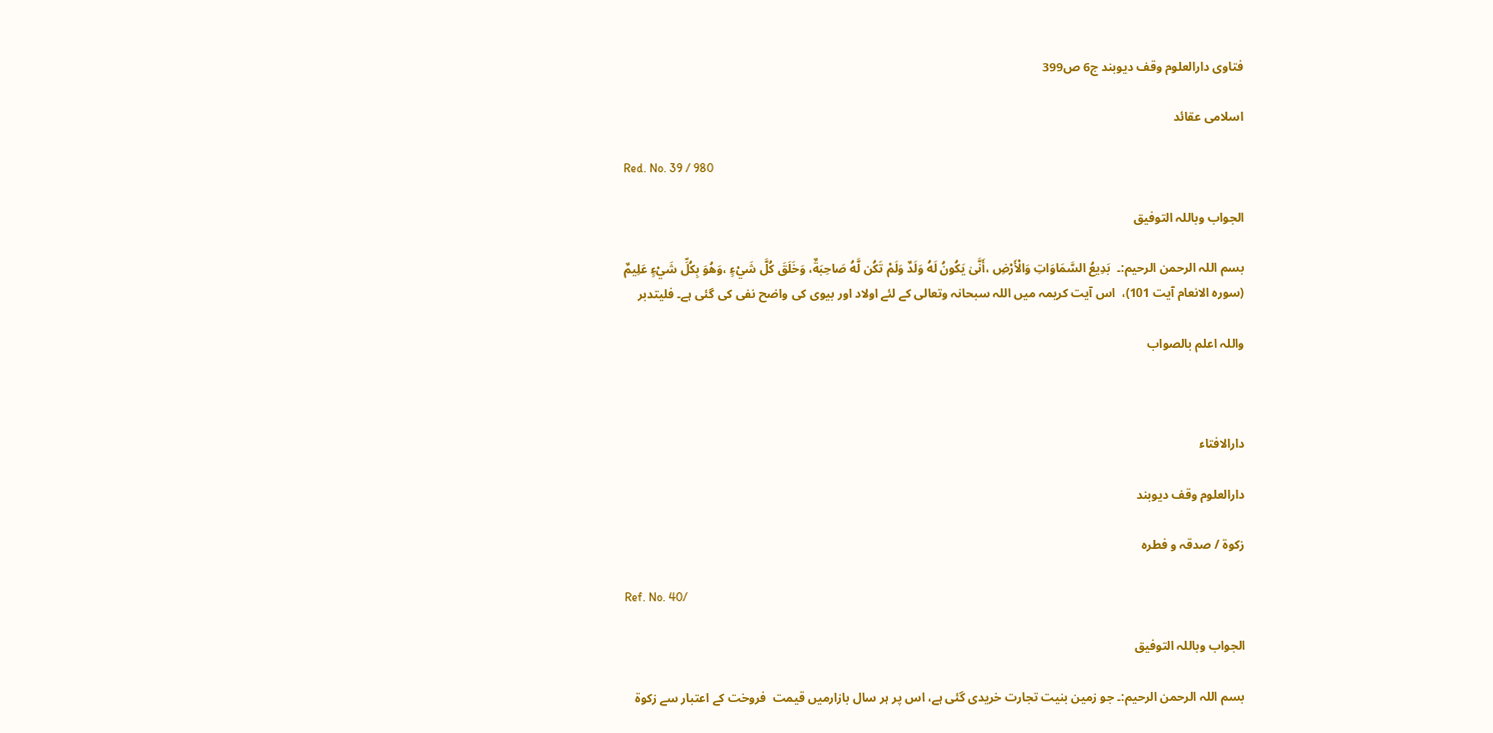فتاوی دارالعلوم وقف دیوبند ج6 ص399

اسلامی عقائد

Red. No. 39 / 980

الجواب وباللہ التوفیق

بسم اللہ الرحمن الرحیم:۔  بَدِيعُ السَّمَاوَاتِ وَالْأَرْضِ ،أَنَّىٰ يَكُونُ لَهُ وَلَدٌ وَلَمْ تَكُن لَّهُ صَاحِبَةٌ، وَخَلَقَ كُلَّ شَيْءٍ ،وَهُوَ بِكُلِّ شَيْءٍ عَلِيمٌ (سورہ الانعام آیت 101)،  اس آیت کریمہ میں اللہ سبحانہ وتعالی کے لئے اولاد اور بیوی کی واضح نفی کی گئی ہے۔ فلیتدبر

واللہ اعلم بالصواب



دارالافتاء

دارالعلوم وقف دیوبند

زکوۃ / صدقہ و فطرہ

Ref. No. 40/

الجواب وباللہ التوفیق

بسم اللہ الرحمن الرحیم:۔ جو زمین بنیت تجارت خریدی گئی ہے، اس پر ہر سال بازارمیں قیمت  فروخت کے اعتبار سے زکوۃ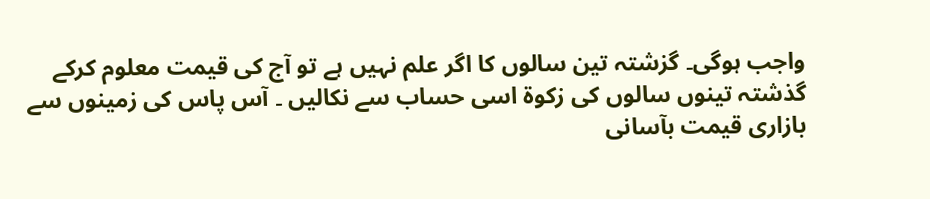واجب ہوگی۔ گزشتہ تین سالوں کا اگر علم نہیں ہے تو آج کی قیمت معلوم کرکے گذشتہ تینوں سالوں کی زکوۃ اسی حساب سے نکالیں ۔ آس پاس کی زمینوں سے بازاری قیمت بآسانی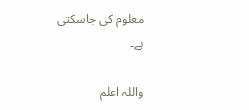معلوم کی جاسکتی ہے۔

واللہ اعلم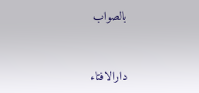بالصواب



دارالافتاء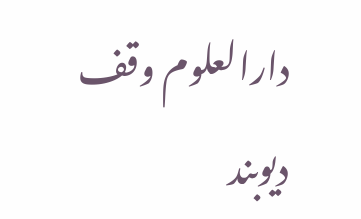دارالعلوم وقف دیوبند